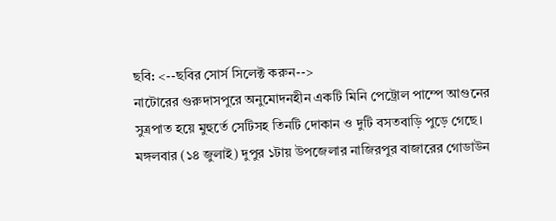ছবি: <--ছবির সোর্স সিলেক্ট করুন-->
নাটোরের গুরুদাসপুরে অনুমোদনহীন একটি মিনি পেট্রোল পাম্পে আগুনের সুত্রপাত হয়ে মুহুর্তে সেটিসহ তিনটি দোকান ও দুটি বসতবাড়ি পুড়ে গেছে। মঙ্গলবার (১৪ জুলাই) দুপুর ১টায় উপজেলার নাজিরপুর বাজারের গোডাউন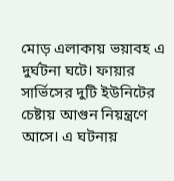মোড় এলাকায় ভয়াবহ এ দুর্ঘটনা ঘটে। ফায়ার সার্ভিসের দুটি ইউনিটের চেষ্টায় আগুন নিয়ন্ত্রণে আসে। এ ঘটনায়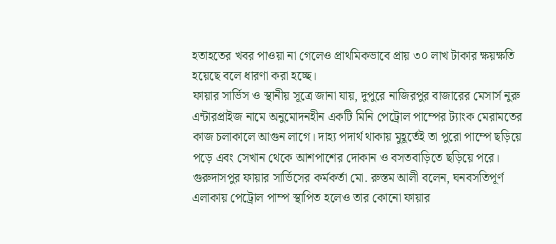হতাহতের খবর পাওয়া না গেলেও প্রাথমিকভাবে প্রায় ৩০ লাখ টাকার ক্ষয়ক্ষতি হয়েছে বলে ধারণা করা হচ্ছে।
ফায়ার সার্ভিস ও স্থানীয় সূত্রে জানা যায়, দুপুরে নাজিরপুর বাজারের মেসার্স নুরু এন্টারপ্রাইজ নামে অনুমোদনহীন একটি মিনি পেট্রোল পাম্পের ট্যাংক মেরামতের কাজ চলাকালে আগুন লাগে। দাহ্য পদার্থ থাকায় মুহূর্তেই তা পুরো পাম্পে ছড়িয়ে পড়ে এবং সেখান থেকে আশপাশের দোকান ও বসতবাড়িতে ছড়িয়ে পরে।
গুরুদাসপুর ফায়ার সার্ভিসের কর্মকর্তা মো. রুস্তম আলী বলেন, ঘনবসতিপূর্ণ এলাকায় পেট্রোল পাম্প স্থাপিত হলেও তার কোনো ফায়ার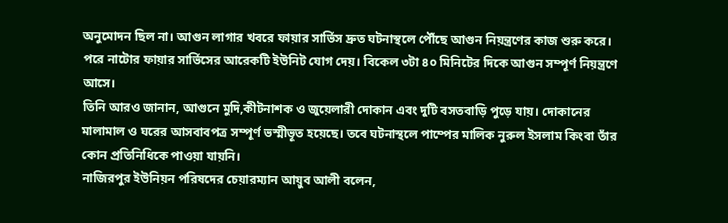অনুমোদন ছিল না। আগুন লাগার খবরে ফায়ার সার্ভিস দ্রুত ঘটনাস্থলে পৌঁছে আগুন নিয়ন্ত্রণের কাজ শুরু করে। পরে নাটোর ফায়ার সার্ভিসের আরেকটি ইউনিট যোগ দেয়। বিকেল ৩টা ৪০ মিনিটের দিকে আগুন সম্পূর্ণ নিয়ন্ত্রণে আসে।
তিনি আরও জানান, আগুনে মুদি,কীটনাশক ও জুয়েলারী দোকান এবং দুটি বসতবাড়ি পুড়ে যায়। দোকানের মালামাল ও ঘরের আসবাবপত্র সম্পূর্ণ ভস্মীভূত হয়েছে। তবে ঘটনাস্থলে পাম্পের মালিক নুরুল ইসলাম কিংবা তাঁর কোন প্রতিনিধিকে পাওয়া যায়নি।
নাজিরপুর ইউনিয়ন পরিষদের চেয়ারম্যান আয়ুব আলী বলেন,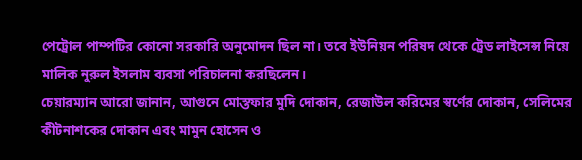পেট্রোল পাম্পটির কোনো সরকারি অনুমোদন ছিল না। তবে ইউনিয়ন পরিষদ থেকে ট্রেড লাইসেন্স নিয়ে মালিক নুরুল ইসলাম ব্যবসা পরিচালনা করছিলেন।
চেয়ারম্যান আরো জানান, আগুনে মোস্তফার মুদি দোকান, রেজাউল করিমের স্বর্ণের দোকান, সেলিমের কীটনাশকের দোকান এবং মামুন হোসেন ও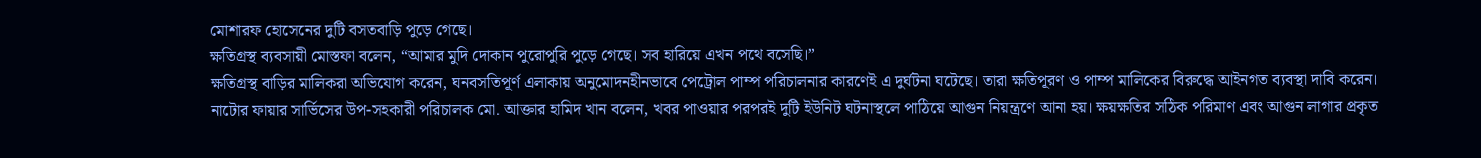মোশারফ হোসেনের দুটি বসতবাড়ি পুড়ে গেছে।
ক্ষতিগ্রস্থ ব্যবসায়ী মোস্তফা বলেন, “আমার মুদি দোকান পুরোপুরি পুড়ে গেছে। সব হারিয়ে এখন পথে বসেছি।”
ক্ষতিগ্রস্থ বাড়ির মালিকরা অভিযোগ করেন, ঘনবসতিপূর্ণ এলাকায় অনুমোদনহীনভাবে পেট্রোল পাম্প পরিচালনার কারণেই এ দুর্ঘটনা ঘটেছে। তারা ক্ষতিপূরণ ও পাম্প মালিকের বিরুদ্ধে আইনগত ব্যবস্থা দাবি করেন।
নাটোর ফায়ার সার্ভিসের উপ-সহকারী পরিচালক মো. আক্তার হামিদ খান বলেন, খবর পাওয়ার পরপরই দুটি ইউনিট ঘটনাস্থলে পাঠিয়ে আগুন নিয়ন্ত্রণে আনা হয়। ক্ষয়ক্ষতির সঠিক পরিমাণ এবং আগুন লাগার প্রকৃত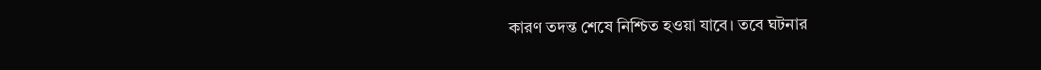কারণ তদন্ত শেষে নিশ্চিত হওয়া যাবে। তবে ঘটনার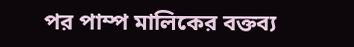পর পাম্প মালিকের বক্তব্য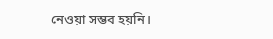নেওয়া সম্ভব হয়নি।